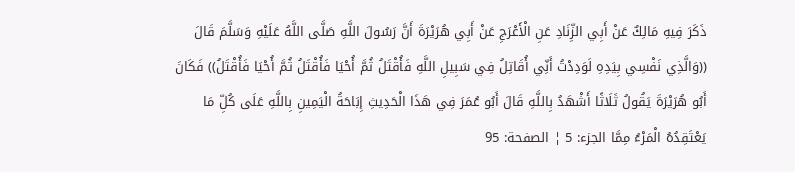ذَكَرَ فِيهِ مَالِكٌ عَنْ أَبِي الزِّنَادِ عَنِ الْأَعْرَجِ عَنْ أَبِي هُرَيْرَةَ أَنَّ رَسُولَ اللَّهِ صَلَّى اللَّهُ عَلَيْهِ وَسَلَّمَ قَالَ ((وَالَّذِي نَفْسِي بِيَدِهِ لَوَدِدْتُ أَنِّي أُقَاتِلُ فِي سَبِيلِ اللَّهِ فَأُقْتَلُ ثُمَّ أُحْيَا فَأُقْتَلُ ثُمَّ أُحْيَا فَأُقْتَلُ)) فَكَانَ أَبُو هُرَيْرَةَ يَقُولُ ثَلَاثًا أَشْهَدُ بِاللَّهِ قَالَ أَبُو عُمَرَ فِي هَذَا الْحَدِيثِ إِبَاحَةُ الْيَمِينِ بِاللَّهِ عَلَى كُلِّ مَا يَعْتَقِدُهُ الْمَرْءُ مِمَّا الجزء: 5 ¦ الصفحة: 95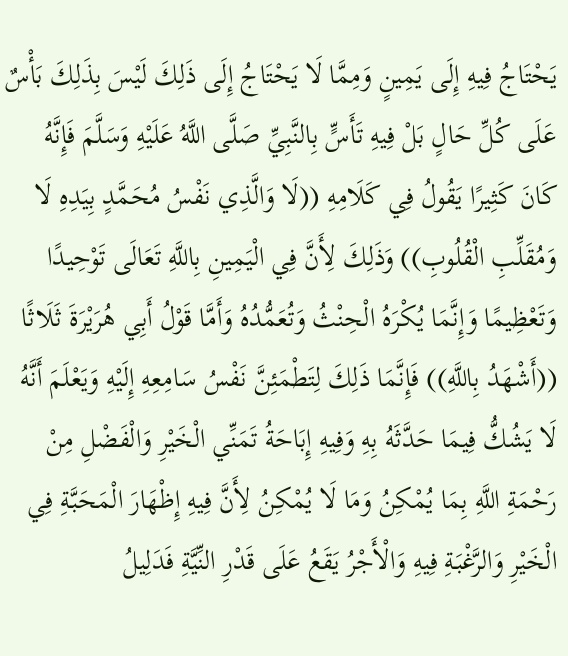يَحْتَاجُ فِيهِ إِلَى يَمِينٍ وَمِمَّا لَا يَحْتَاجُ إِلَى ذَلِكَ لَيْسَ بِذَلِكَ بَأْسٌ عَلَى كُلِّ حَالٍ بَلْ فِيهِ تَأَسٍّ بِالنَّبِيِّ صَلَّى اللَّهُ عَلَيْهِ وَسَلَّمَ فَإِنَّهُ كَانَ كَثِيرًا يَقُولُ فِي كَلَامِهِ ((لَا وَالَّذِي نَفْسُ مُحَمَّدٍ بِيَدِهِ لَا وَمُقَلِّبِ الْقُلُوبِ)) وَذَلِكَ لِأَنَّ فِي الْيَمِينِ بِاللَّهِ تَعَالَى تَوْحِيدًا وَتَعْظِيمًا وَإِنَّمَا يُكْرَهُ الْحِنْثُ وَتُعَمُّدُهُ وَأَمَّا قَوْلُ أَبِي هُرَيْرَةَ ثَلَاثًا ((أَشْهَدُ بِاللَّهِ)) فَإِنَّمَا ذَلِكَ لِتَطْمَئِنَّ نَفْسُ سَامِعِهِ إِلَيْهِ وَيَعْلَمَ أَنَّهُ لَا يَشُكُّ فِيمَا حَدَّثَهُ بِهِ وَفِيهِ إِبَاحَةُ تَمَنِّي الْخَيْرِ وَالْفَضْلِ مِنْ رَحْمَةِ اللَّهِ بِمَا يُمْكِنُ وَمَا لَا يُمْكِنُ لِأَنَّ فِيهِ إِظْهَارَ الْمَحَبَّةِ فِي الْخَيْرِ وَالرَّغْبَةِ فِيهِ وَالْأَجْرُ يَقَعُ عَلَى قَدْرِ النِّيَّةِ فَدَلِيلُ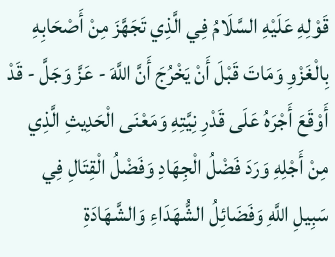قَوْلِهِ عَلَيْهِ السَّلَامُ فِي الَّذِي تَجَهَّزَ مِنْ أَصْحَابِهِ بِالْغَزْوِ وَمَاتَ قَبْلَ أَنْ يَخْرُجَ أَنَّ اللَّهَ - عَزَّ وَجَلَّ - قَدْ أَوْقَعَ أَجْرَهُ عَلَى قَدْرِ نِيَّتِهِ وَمَعْنَى الْحَدِيثِ الَّذِي مِنْ أَجْلِهِ وَرَدَ فَضْلُ الْجِهَادِ وَفَضْلُ الْقِتَالِ فِي سَبِيلِ اللَّهِ وَفَضَائِلُ الشُّهَدَاءِ وَالشَّهَادَةِ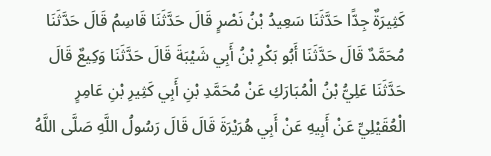كَثِيرَةٌ جِدًّا حَدَّثَنَا سَعِيدُ بْنُ نَصْرٍ قَالَ حَدَّثَنَا قَاسِمُ قَالَ حَدَّثَنَا مُحَمَّدٌ قَالَ حَدَّثَنَا أَبُو بَكْرِ بْنُ أَبِي شَيْبَةَ قَالَ حَدَّثَنَا وَكِيعٌ قَالَ حَدَّثَنَا عَلِيُّ بْنُ الْمُبَارَكِ عَنْ مُحَمَّدِ بْنِ أَبِي كَثِيرِ بْنِ عَامِرٍ الْعُقَيْلِيِّ عَنْ أَبِيهِ عَنْ أَبِي هُرَيْرَةَ قَالَ قَالَ رَسُولُ اللَّهِ صَلَّى اللَّهُ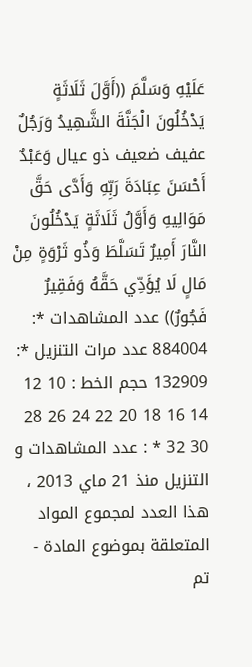عَلَيْهِ وَسَلَّمَ ((أَوَّلَ ثَلَاثَةٍ يَدْخُلُونَ الْجَنَّةَ الشَّهِيدُ وَرَجُلٌ عفيف ضعيف ذو عيال وَعَبْدٌ أَحْسَنَ عِبَادَةَ رَبِّهِ وَأَدَّى حَقَّ مَوَالِيهِ وَأَوَّلُ ثَلَاثَةٍ يَدْخُلُونَ النَّارَ أَمِيرٌ تَسَلَّطَ وَذُو ثَرْوَةٍ مِنْ مَالٍ لَا يُؤَدِّي حَقَّهُ وَفَقِيرٌ فَجُورٌ)) عدد المشاهدات *: 884004 عدد مرات التنزيل *: 132909 حجم الخط : 10 12 14 16 18 20 22 24 26 28 30 32 * : عدد المشاهدات و التنزيل منذ 21 ماي 2013 ، هذا العدد لمجموع المواد المتعلقة بموضوع المادة - تم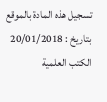تسجيل هذه المادة بالموقع بتاريخ : 20/01/2018 الكتب العلمية